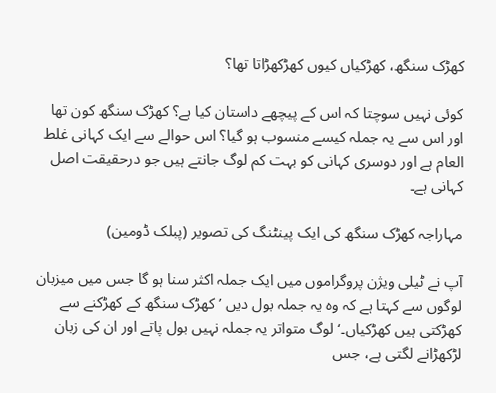کھڑک سنگھ، کھڑکیاں کیوں کھڑکھڑاتا تھا؟

کوئی نہیں سوچتا کہ اس کے پیچھے داستان کیا ہے؟ کھڑک سنگھ کون تھا اور اس سے یہ جملہ کیسے منسوب ہو گیا؟ اس حوالے سے ایک کہانی غلط العام ہے اور دوسری کہانی کو بہت کم لوگ جانتے ہیں جو درحقیقت اصل کہانی ہے۔

مہاراجہ کھڑک سنگھ کی ایک پینٹنگ کی تصویر (پبلک ڈومین)

آپ نے ٹیلی ویژن پروگراموں میں ایک جملہ اکثر سنا ہو گا جس میں میزبان لوگوں سے کہتا ہے کہ وہ یہ جملہ بول دیں ’کھڑک سنگھ کے کھڑکنے سے کھڑکتی ہیں کھڑکیاں۔‘ لوگ متواتر یہ جملہ نہیں بول پاتے اور ان کی زبان لڑکھڑانے لگتی ہے، جس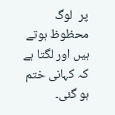پر  لوگ محظوظ ہوتے ہیں اور لگتا ہے کہ کہانی ختم ہو گئی۔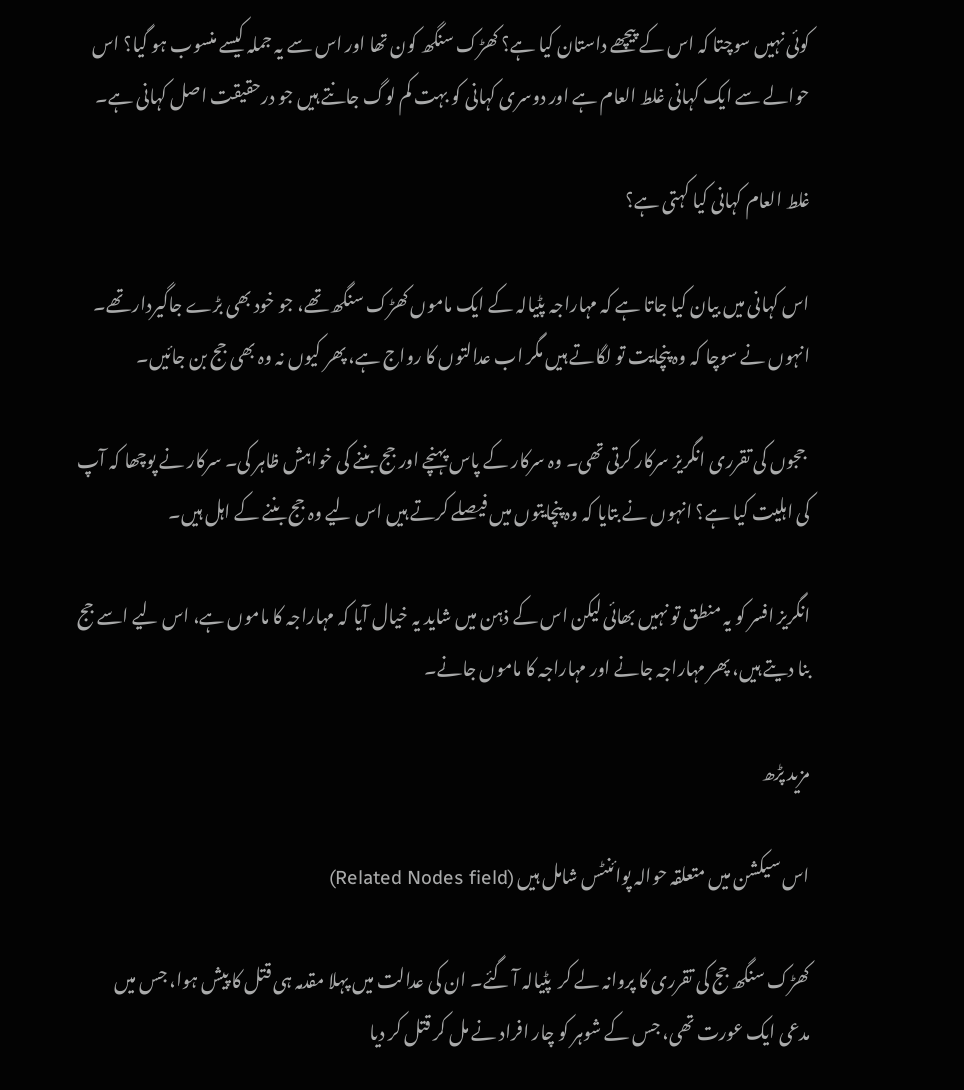کوئی نہیں سوچتا کہ اس کے پیچھے داستان کیا ہے؟ کھڑک سنگھ کون تھا اور اس سے یہ جملہ کیسے منسوب ہو گیا؟ اس حوالے سے ایک کہانی غلط العام ہے اور دوسری کہانی کو بہت کم لوگ جانتے ہیں جو درحقیقت اصل کہانی ہے۔

غلط العام کہانی کیا کہتی ہے؟

اس کہانی میں بیان کیا جاتا ہے کہ مہاراجہ پٹیالہ کے ایک ماموں کھڑک سنگھ تھے، جو خود بھی بڑے جاگیردار تھے۔ انہوں نے سوچا کہ وہ پنچایت تو لگاتے ہیں مگر اب عدالتوں کا رواج ہے، پھر کیوں نہ وہ بھی جج بن جائیں۔

 ججوں کی تقرری انگریز سرکار کرتی تھی۔ وہ سرکار کے پاس پہنچے اور جج بننے کی خواہش ظاہر کی۔ سرکار نے پوچھا کہ آپ کی اہلیت کیا ہے؟ انہوں نے بتایا کہ وہ پنچایتوں میں فیصلے کرتے ہیں اس لیے وہ جج بننے کے اہل ہیں۔

انگریز افسر کو یہ منطق تو نہیں بھائی لیکن اس کے ذہن میں شاید یہ خیال آیا کہ مہاراجہ کا ماموں ہے، اس لیے اسے جج بنا دیتے ہیں، پھر مہاراجہ جانے اور مہاراجہ کا ماموں جانے۔

مزید پڑھ

اس سیکشن میں متعلقہ حوالہ پوائنٹس شامل ہیں (Related Nodes field)

کھڑک سنگھ جج کی تقرری کا پروانہ لے کر  پٹیالہ آ گئے۔ ان کی عدالت میں پہلا مقدمہ ہی قتل کا پیش ہوا، جس میں مدعی ایک عورت تھی، جس کے شوہر کو چار افراد نے مل کر قتل کر دیا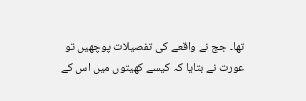تھا۔ جج نے واقعے کی تفصیلات پوچھیں تو عورت نے بتایا کہ کیسے کھیتوں میں اس کے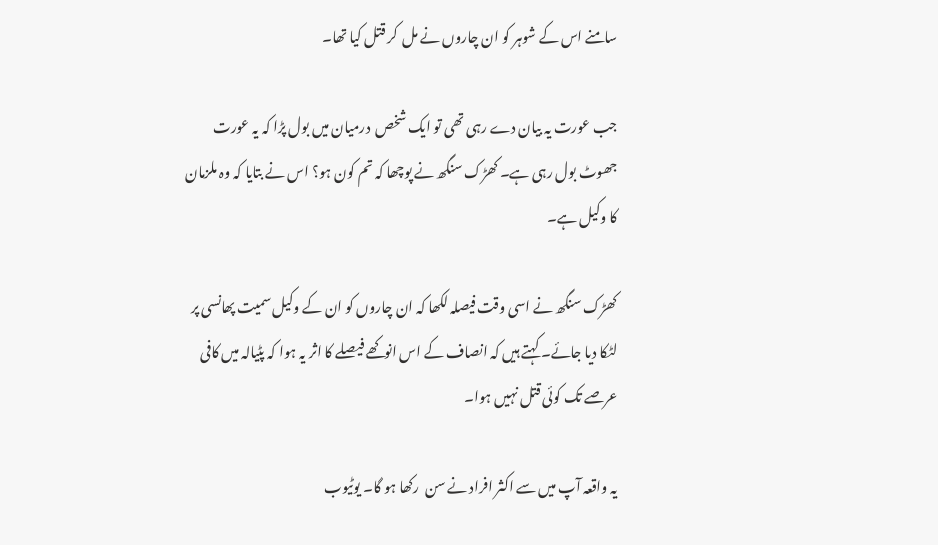سامنے اس کے شوہر کو ان چاروں نے مل  کر قتل کیا تھا۔

جب عورت یہ بیان دے رہی تھی تو ایک شخص  درمیان میں بول پڑا کہ یہ عورت جھوٹ بول رہی ہے۔ کھڑک سنگھ نے پوچھا کہ تم کون ہو؟ اس نے بتایا کہ وہ ملزمان کا وکیل ہے۔

کھڑک سنگھ نے اسی وقت فیصلہ لکھا کہ ان چاروں کو ان کے وکیل سمیت پھانسی پر لٹکا دیا جائے۔ کہتے ہیں کہ انصاف کے اس انوکھے فیصلے کا اثر یہ ہوا کہ پٹیالہ میں کافی عرصے تک کوئی قتل نہیں ہوا۔

یہ واقعہ آپ میں سے اکثر افراد نے سن  رکھا ہو گا۔ یوٹیوب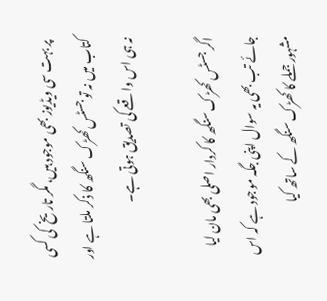پر بہت سی ویڈیوز بھی موجود ہیں، مگر تاریخ  کی کسی کتاب میں نہ تو جسٹس کھڑک سنگھ کا ذکر ملتا ہے اور نہ ہی اس واقعے کی تصدیق ہوتی ہے۔

اگر جسٹس کھڑک سنگھ کا کردار اصلی بھی مان لیا جائے تب بھی یہ سوال اپنی جگہ موجود ہے کہ اس مشہور جملے کا کھڑک سنگھ کے ساتھ کیا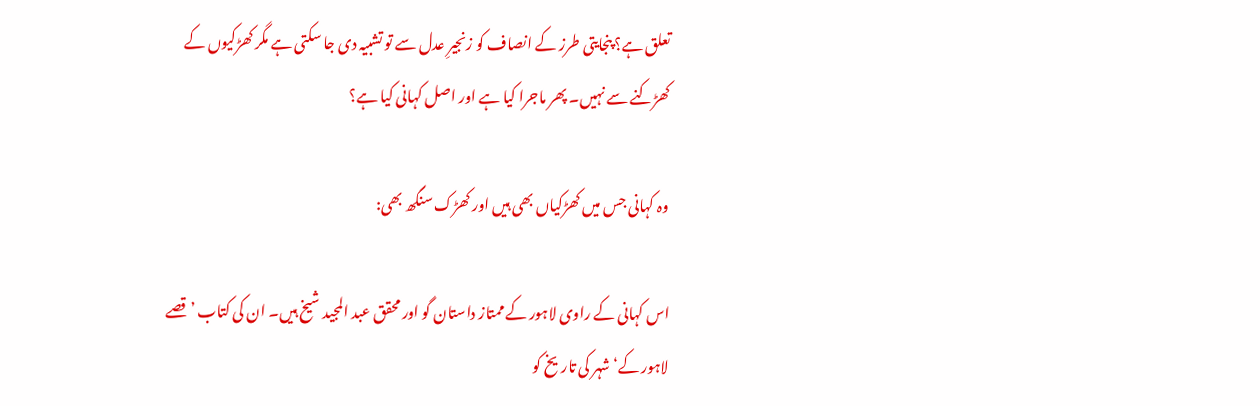تعلق ہے؟ پنجایتی طرز کے انصاف کو زنجیرِ عدل سے تو تشبیہ دی جا سکتی ہے مگر کھڑکیوں کے کھڑکنے سے نہیں۔ پھر ماجرا کیا ہے اور اصل کہانی کیا ہے؟

وہ کہانی جس میں کھڑکیاں بھی ہیں اور کھڑک سنگھ بھی:

اس کہانی کے راوی لاہور کے ممتاز داستان گو اور محقق عبد المجید شیخ ہیں۔ ان کی کتاب ’قصے لاہور کے‘ شہر کی تاریخ کو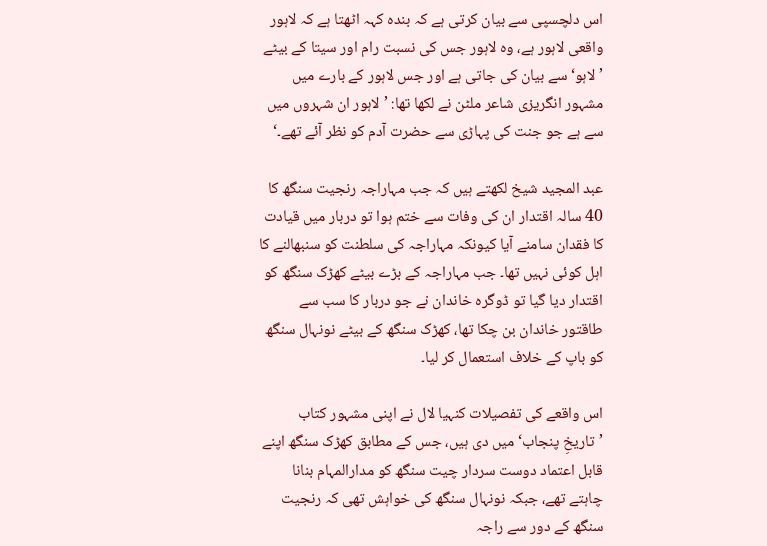اس دلچسپی سے بیان کرتی ہے کہ بندہ کہہ اٹھتا ہے کہ لاہور واقعی لاہور ہے، وہ لاہور جس کی نسبت رام اور سیتا کے بیٹے ’لاہو‘ سے بیان کی جاتی ہے اور جس لاہور کے بارے میں مشہور انگریزی شاعر ملٹن نے لکھا تھا: ’لاہور ان شہروں میں سے ہے جو جنت کی پہاڑی سے حضرت آدم کو نظر آئے تھے۔‘

عبد المجید شیخ لکھتے ہیں کہ جب مہاراجہ رنجیت سنگھ کا 40 سالہ اقتدار ان کی وفات سے ختم ہوا تو دربار میں قیادت کا فقدان سامنے آیا کیونکہ مہاراجہ کی سلطنت کو سنبھالنے کا اہل کوئی نہیں تھا۔ جب مہاراجہ کے بڑے بیٹے کھڑک سنگھ کو اقتدار دیا گیا تو ڈوگرہ خاندان نے جو دربار کا سب سے طاقتور خاندان بن چکا تھا، کھڑک سنگھ کے بیٹے نونہال سنگھ کو باپ کے خلاف استعمال کر لیا۔

اس واقعے کی تفصیلات کنہیا لال نے اپنی مشہور کتاب ’تاریخِ پنجاب‘ میں دی ہیں، جس کے مطابق کھڑک سنگھ اپنے قابل اعتماد دوست سردار چیت سنگھ کو مدارالمہام بنانا چاہتے تھے، جبکہ نونہال سنگھ کی خواہش تھی کہ رنجیت سنگھ کے دور سے راجہ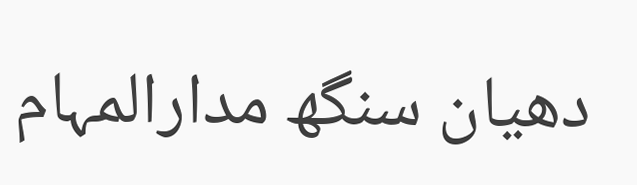دھیان سنگھ مدارالمہام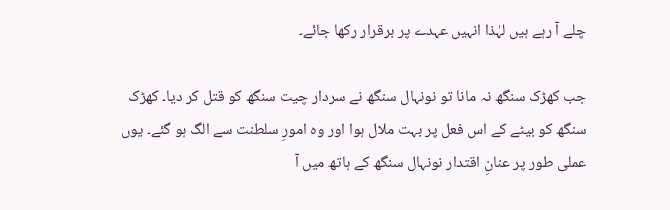چلے آ رہے ہیں لہٰذا انہیں عہدے پر برقرار رکھا جائے۔

جب کھڑک سنگھ نہ مانا تو نونہال سنگھ نے سردار چیت سنگھ کو قتل کر دیا۔ کھڑک سنگھ کو بیٹے کے اس فعل پر بہت ملال ہوا اور وہ امورِ سلطنت سے الگ ہو گئے۔ یوں عملی طور پر عنانِ اقتدار نونہال سنگھ کے ہاتھ میں آ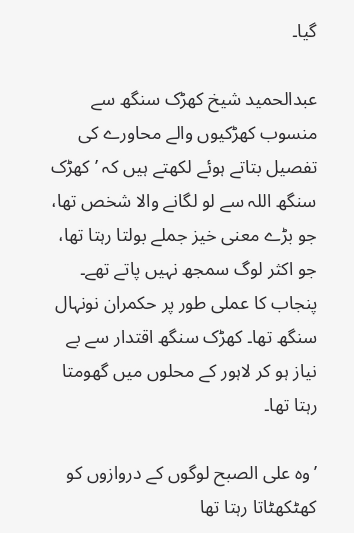گیا۔

عبدالحمید شیخ کھڑک سنگھ سے منسوب کھڑکیوں والے محاورے کی تفصیل بتاتے ہوئے لکھتے ہیں کہ ’کھڑک سنگھ اللہ سے لو لگانے والا شخص تھا، جو بڑے معنی خیز جملے بولتا رہتا تھا، جو اکثر لوگ سمجھ نہیں پاتے تھے۔ پنجاب کا عملی طور پر حکمران نونہال سنگھ تھا۔ کھڑک سنگھ اقتدار سے بے نیاز ہو کر لاہور کے محلوں میں گھومتا رہتا تھا۔

’وہ علی الصبح لوگوں کے دروازوں کو کھٹکھٹاتا رہتا تھا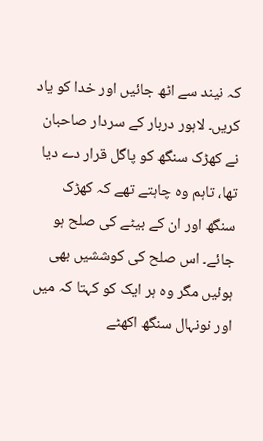کہ نیند سے اٹھ جائیں اور خدا کو یاد کریں۔ لاہور دربار کے سردار صاحبان نے کھڑک سنگھ کو پاگل قرار دے دیا تھا، تاہم وہ چاہتے تھے کہ کھڑک سنگھ اور ان کے بیٹے کی صلح ہو جائے۔ اس صلح کی کوششیں بھی ہوئیں مگر وہ ہر ایک کو کہتا کہ میں اور نونہال سنگھ اکھٹے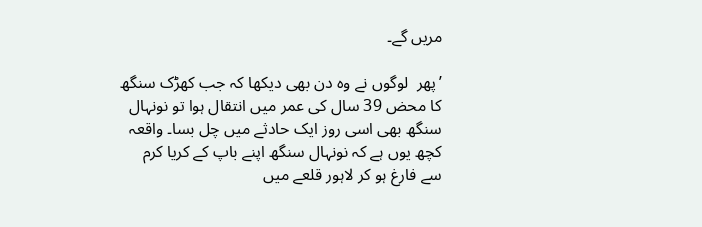مریں گے۔

’پھر  لوگوں نے وہ دن بھی دیکھا کہ جب کھڑک سنگھ کا محض 39 سال کی عمر میں انتقال ہوا تو نونہال سنگھ بھی اسی روز ایک حادثے میں چل بسا۔ واقعہ کچھ یوں ہے کہ نونہال سنگھ اپنے باپ کے کریا کرم سے فارغ ہو کر لاہور قلعے میں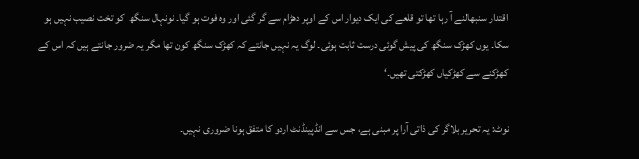اقتدار سنبھالنے آ رہا تھا تو قلعے کی ایک دیوار اس کے اوپر دھڑام سے گر گئی اور وہ فوت ہو گیا۔ نونہال سنگھ  کو تخت نصیب نہیں ہو سکا۔ یوں کھڑک سنگھ کی پیش گوئی درست ثابت ہوئی۔ لوگ یہ نہیں جانتے کہ کھڑک سنگھ کون تھا مگر یہ ضرور جانتے ہیں کہ اس کے کھڑکنے سے کھڑکیاں کھڑکتی تھیں۔‘

نوٹ: یہ تحریر بلاگر کی ذاتی آرا پر مبنی ہے، جس سے انڈپینڈنٹ اردو کا متفق ہونا ضروری نہیں۔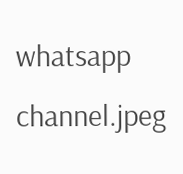whatsapp channel.jpeg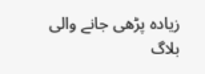زیادہ پڑھی جانے والی بلاگ